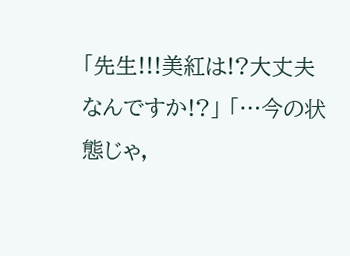「先生!!!美紅は!?大丈夫なんですか!?」 「…今の状態じゃ,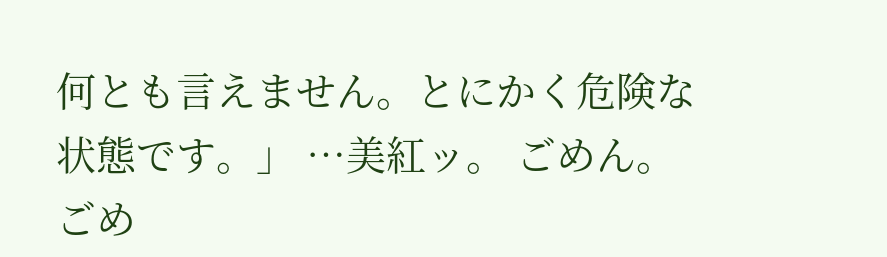何とも言えません。とにかく危険な状態です。」 …美紅ッ。 ごめん。 ごめ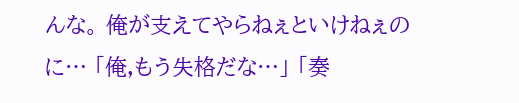んな。 俺が支えてやらねぇといけねぇのに… 「俺,もう失格だな…」 「奏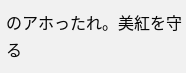のアホったれ。美紅を守る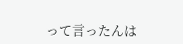って言ったんは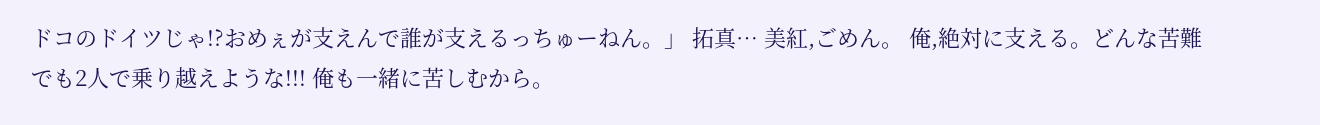ドコのドイツじゃ!?おめぇが支えんで誰が支えるっちゅーねん。」 拓真… 美紅,ごめん。 俺,絶対に支える。どんな苦難でも2人で乗り越えような!!! 俺も一緒に苦しむから。